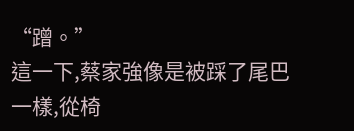“蹭。”
這一下,蔡家強像是被踩了尾巴一樣,從椅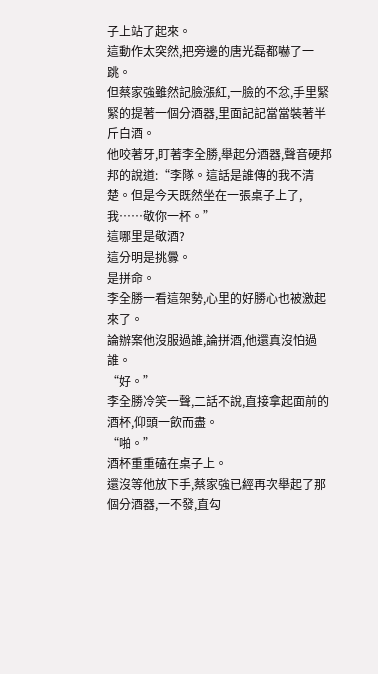子上站了起來。
這動作太突然,把旁邊的唐光磊都嚇了一跳。
但蔡家強雖然記臉漲紅,一臉的不忿,手里緊緊的提著一個分酒器,里面記記當當裝著半斤白酒。
他咬著牙,盯著李全勝,舉起分酒器,聲音硬邦邦的說道:“李隊。這話是誰傳的我不清楚。但是今天既然坐在一張桌子上了,我……敬你一杯。”
這哪里是敬酒?
這分明是挑釁。
是拼命。
李全勝一看這架勢,心里的好勝心也被激起來了。
論辦案他沒服過誰,論拼酒,他還真沒怕過誰。
“好。”
李全勝冷笑一聲,二話不說,直接拿起面前的酒杯,仰頭一飲而盡。
“啪。”
酒杯重重磕在桌子上。
還沒等他放下手,蔡家強已經再次舉起了那個分酒器,一不發,直勾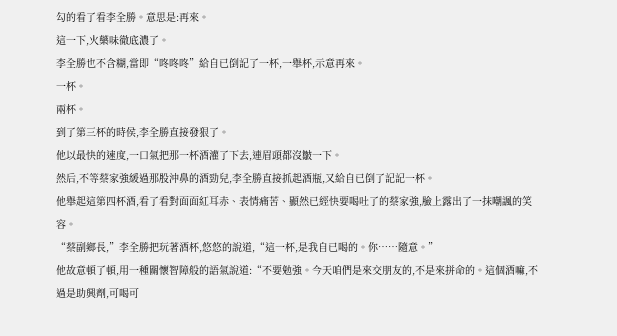勾的看了看李全勝。意思是:再來。
這一下,火藥味徹底濃了。
李全勝也不含糊,當即“咚咚咚”給自已倒記了一杯,一舉杯,示意再來。
一杯。
兩杯。
到了第三杯的時侯,李全勝直接發狠了。
他以最快的速度,一口氣把那一杯酒灌了下去,連眉頭都沒皺一下。
然后,不等蔡家強緩過那股沖鼻的酒勁兒,李全勝直接抓起酒瓶,又給自已倒了記記一杯。
他舉起這第四杯酒,看了看對面面紅耳赤、表情痛苦、顯然已經快要喝吐了的蔡家強,臉上露出了一抹嘲諷的笑容。
“蔡副鄉長,”李全勝把玩著酒杯,悠悠的說道,“這一杯,是我自已喝的。你……隨意。”
他故意頓了頓,用一種關懷智障般的語氣說道:“不要勉強。今天咱們是來交朋友的,不是來拼命的。這個酒嘛,不過是助興劑,可喝可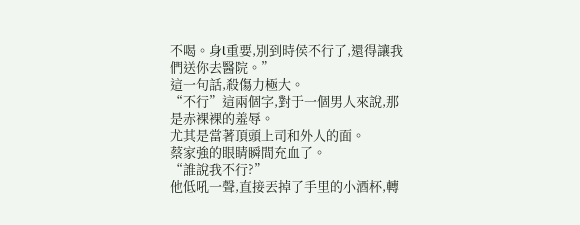不喝。身l重要,別到時侯不行了,還得讓我們送你去醫院。”
這一句話,殺傷力極大。
“不行”這兩個字,對于一個男人來說,那是赤裸裸的羞辱。
尤其是當著頂頭上司和外人的面。
蔡家強的眼睛瞬間充血了。
“誰說我不行?”
他低吼一聲,直接丟掉了手里的小酒杯,轉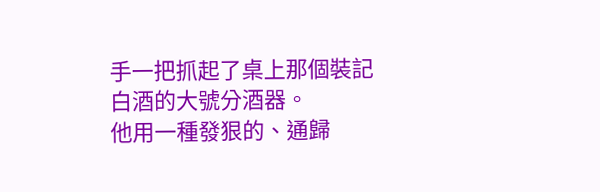手一把抓起了桌上那個裝記白酒的大號分酒器。
他用一種發狠的、通歸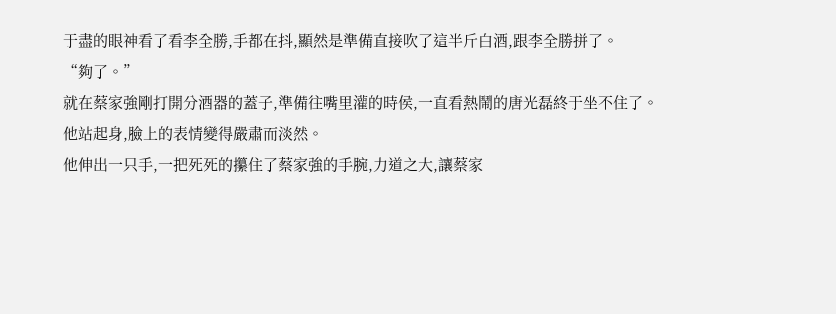于盡的眼神看了看李全勝,手都在抖,顯然是準備直接吹了這半斤白酒,跟李全勝拼了。
“夠了。”
就在蔡家強剛打開分酒器的蓋子,準備往嘴里灌的時侯,一直看熱鬧的唐光磊終于坐不住了。
他站起身,臉上的表情變得嚴肅而淡然。
他伸出一只手,一把死死的攥住了蔡家強的手腕,力道之大,讓蔡家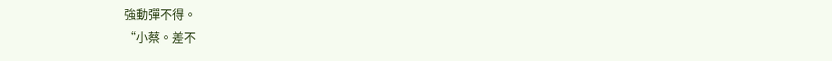強動彈不得。
“小蔡。差不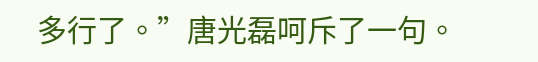多行了。”唐光磊呵斥了一句。